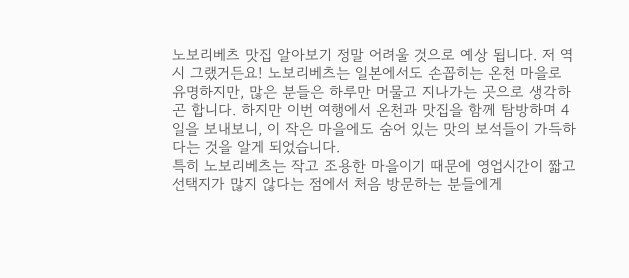노보리베츠 맛집 알아보기 정말 어려울 것으로 예상 됩니다. 저 역시 그랬거든요! 노보리베츠는 일본에서도 손꼽히는 온천 마을로 유명하지만, 많은 분들은 하루만 머물고 지나가는 곳으로 생각하곤 합니다. 하지만 이번 여행에서 온천과 맛집을 함께 탐방하며 4일을 보내보니, 이 작은 마을에도 숨어 있는 맛의 보석들이 가득하다는 것을 알게 되었습니다.
특히 노보리베츠는 작고 조용한 마을이기 때문에 영업시간이 짧고 선택지가 많지 않다는 점에서 처음 방문하는 분들에게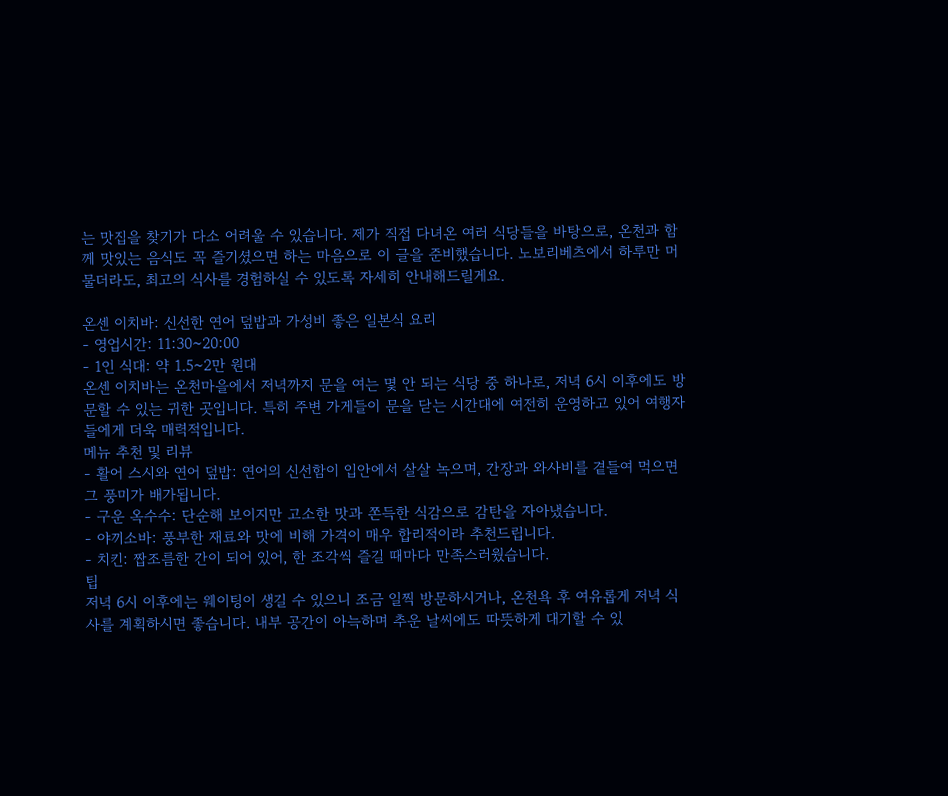는 맛집을 찾기가 다소 어려울 수 있습니다. 제가 직접 다녀온 여러 식당들을 바탕으로, 온천과 함께 맛있는 음식도 꼭 즐기셨으면 하는 마음으로 이 글을 준비했습니다. 노보리베츠에서 하루만 머물더라도, 최고의 식사를 경험하실 수 있도록 자세히 안내해드릴게요.

온센 이치바: 신선한 연어 덮밥과 가성비 좋은 일본식 요리
- 영업시간: 11:30~20:00
- 1인 식대: 약 1.5~2만 원대
온센 이치바는 온천마을에서 저녁까지 문을 여는 몇 안 되는 식당 중 하나로, 저녁 6시 이후에도 방문할 수 있는 귀한 곳입니다. 특히 주변 가게들이 문을 닫는 시간대에 여전히 운영하고 있어 여행자들에게 더욱 매력적입니다.
메뉴 추천 및 리뷰
- 활어 스시와 연어 덮밥: 연어의 신선함이 입안에서 살살 녹으며, 간장과 와사비를 곁들여 먹으면 그 풍미가 배가됩니다.
- 구운 옥수수: 단순해 보이지만 고소한 맛과 쫀득한 식감으로 감탄을 자아냈습니다.
- 야끼소바: 풍부한 재료와 맛에 비해 가격이 매우 합리적이라 추천드립니다.
- 치킨: 짭조름한 간이 되어 있어, 한 조각씩 즐길 때마다 만족스러웠습니다.
팁
저녁 6시 이후에는 웨이팅이 생길 수 있으니 조금 일찍 방문하시거나, 온천욕 후 여유롭게 저녁 식사를 계획하시면 좋습니다. 내부 공간이 아늑하며 추운 날씨에도 따뜻하게 대기할 수 있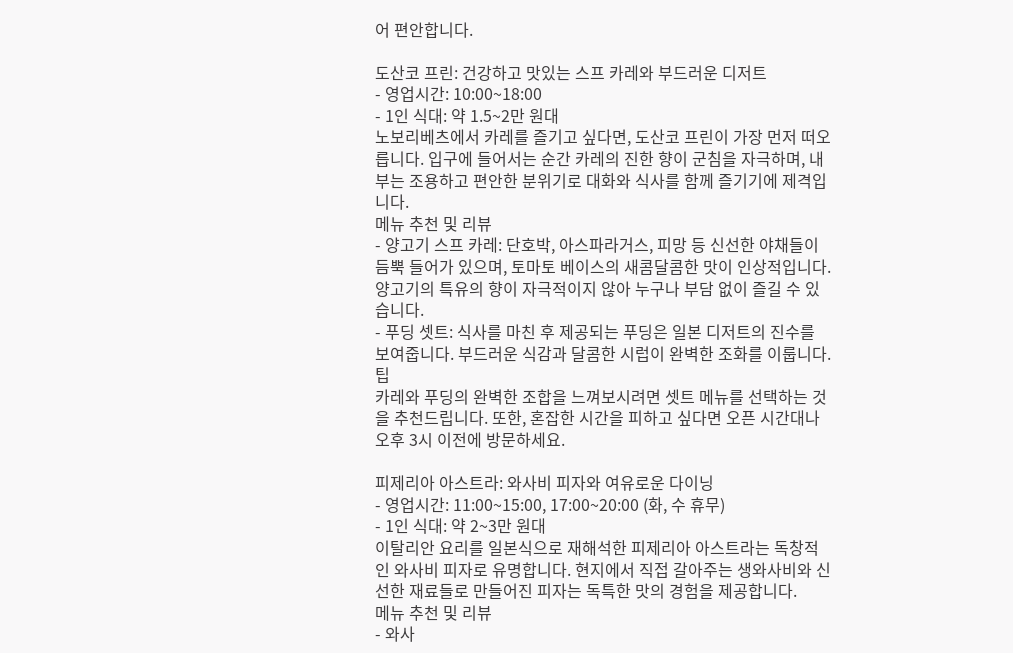어 편안합니다.

도산코 프린: 건강하고 맛있는 스프 카레와 부드러운 디저트
- 영업시간: 10:00~18:00
- 1인 식대: 약 1.5~2만 원대
노보리베츠에서 카레를 즐기고 싶다면, 도산코 프린이 가장 먼저 떠오릅니다. 입구에 들어서는 순간 카레의 진한 향이 군침을 자극하며, 내부는 조용하고 편안한 분위기로 대화와 식사를 함께 즐기기에 제격입니다.
메뉴 추천 및 리뷰
- 양고기 스프 카레: 단호박, 아스파라거스, 피망 등 신선한 야채들이 듬뿍 들어가 있으며, 토마토 베이스의 새콤달콤한 맛이 인상적입니다. 양고기의 특유의 향이 자극적이지 않아 누구나 부담 없이 즐길 수 있습니다.
- 푸딩 셋트: 식사를 마친 후 제공되는 푸딩은 일본 디저트의 진수를 보여줍니다. 부드러운 식감과 달콤한 시럽이 완벽한 조화를 이룹니다.
팁
카레와 푸딩의 완벽한 조합을 느껴보시려면 셋트 메뉴를 선택하는 것을 추천드립니다. 또한, 혼잡한 시간을 피하고 싶다면 오픈 시간대나 오후 3시 이전에 방문하세요.

피제리아 아스트라: 와사비 피자와 여유로운 다이닝
- 영업시간: 11:00~15:00, 17:00~20:00 (화, 수 휴무)
- 1인 식대: 약 2~3만 원대
이탈리안 요리를 일본식으로 재해석한 피제리아 아스트라는 독창적인 와사비 피자로 유명합니다. 현지에서 직접 갈아주는 생와사비와 신선한 재료들로 만들어진 피자는 독특한 맛의 경험을 제공합니다.
메뉴 추천 및 리뷰
- 와사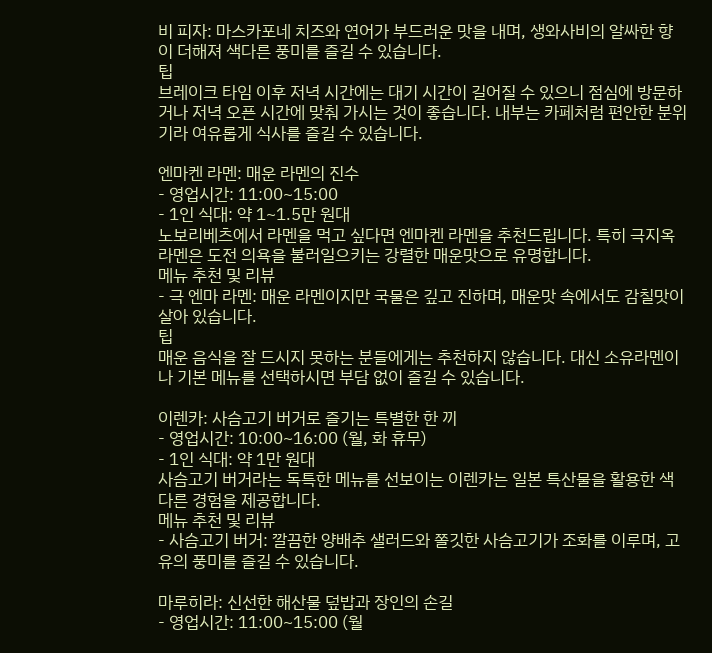비 피자: 마스카포네 치즈와 연어가 부드러운 맛을 내며, 생와사비의 알싸한 향이 더해져 색다른 풍미를 즐길 수 있습니다.
팁
브레이크 타임 이후 저녁 시간에는 대기 시간이 길어질 수 있으니 점심에 방문하거나 저녁 오픈 시간에 맞춰 가시는 것이 좋습니다. 내부는 카페처럼 편안한 분위기라 여유롭게 식사를 즐길 수 있습니다.

엔마켄 라멘: 매운 라멘의 진수
- 영업시간: 11:00~15:00
- 1인 식대: 약 1~1.5만 원대
노보리베츠에서 라멘을 먹고 싶다면 엔마켄 라멘을 추천드립니다. 특히 극지옥라멘은 도전 의욕을 불러일으키는 강렬한 매운맛으로 유명합니다.
메뉴 추천 및 리뷰
- 극 엔마 라멘: 매운 라멘이지만 국물은 깊고 진하며, 매운맛 속에서도 감칠맛이 살아 있습니다.
팁
매운 음식을 잘 드시지 못하는 분들에게는 추천하지 않습니다. 대신 소유라멘이나 기본 메뉴를 선택하시면 부담 없이 즐길 수 있습니다.

이렌카: 사슴고기 버거로 즐기는 특별한 한 끼
- 영업시간: 10:00~16:00 (월, 화 휴무)
- 1인 식대: 약 1만 원대
사슴고기 버거라는 독특한 메뉴를 선보이는 이렌카는 일본 특산물을 활용한 색다른 경험을 제공합니다.
메뉴 추천 및 리뷰
- 사슴고기 버거: 깔끔한 양배추 샐러드와 쫄깃한 사슴고기가 조화를 이루며, 고유의 풍미를 즐길 수 있습니다.

마루히라: 신선한 해산물 덮밥과 장인의 손길
- 영업시간: 11:00~15:00 (월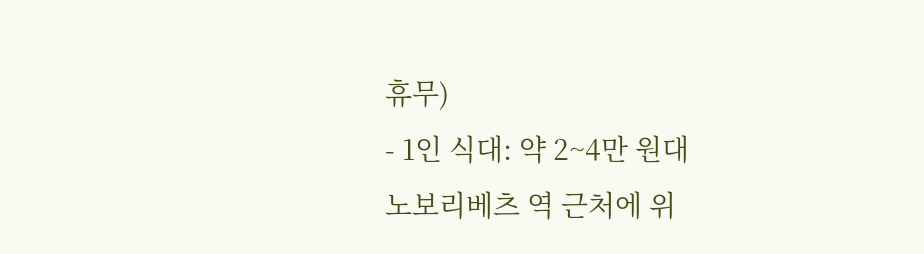휴무)
- 1인 식대: 약 2~4만 원대
노보리베츠 역 근처에 위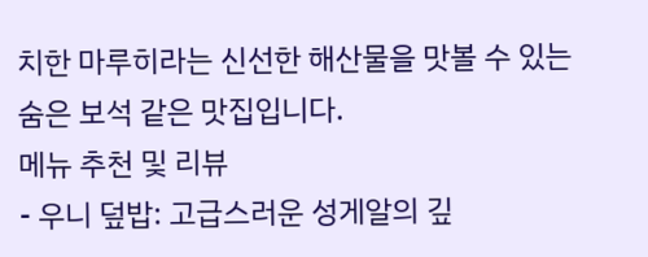치한 마루히라는 신선한 해산물을 맛볼 수 있는 숨은 보석 같은 맛집입니다.
메뉴 추천 및 리뷰
- 우니 덮밥: 고급스러운 성게알의 깊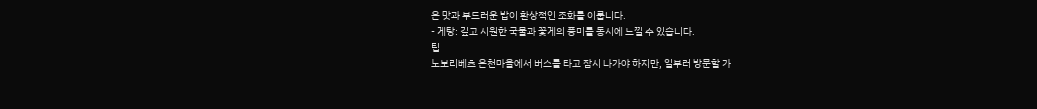은 맛과 부드러운 밥이 환상적인 조화를 이룹니다.
- 게탕: 깊고 시원한 국물과 꽃게의 풍미를 동시에 느낄 수 있습니다.
팁
노보리베츠 온천마을에서 버스를 타고 잠시 나가야 하지만, 일부러 방문할 가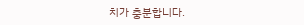치가 충분합니다.